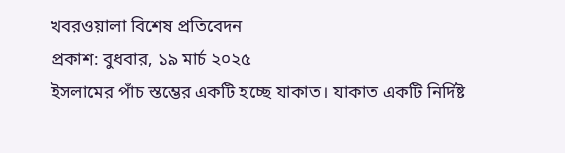খবরওয়ালা বিশেষ প্রতিবেদন
প্রকাশ: বুধবার, ১৯ মার্চ ২০২৫
ইসলামের পাঁচ স্তম্ভের একটি হচ্ছে যাকাত। যাকাত একটি নির্দিষ্ট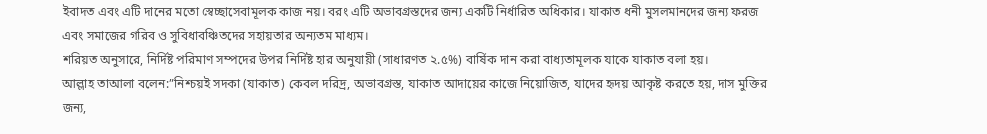ইবাদত এবং এটি দানের মতো স্বেচ্ছাসেবামূলক কাজ নয়। বরং এটি অভাবগ্রস্তদের জন্য একটি নির্ধারিত অধিকার। যাকাত ধনী মুসলমানদের জন্য ফরজ এবং সমাজের গরিব ও সুবিধাবঞ্চিতদের সহায়তার অন্যতম মাধ্যম।
শরিয়ত অনুসারে, নির্দিষ্ট পরিমাণ সম্পদের উপর নির্দিষ্ট হার অনুযায়ী (সাধারণত ২.৫%) বার্ষিক দান করা বাধ্যতামূলক যাকে যাকাত বলা হয়।
আল্লাহ তাআলা বলেন:”নিশ্চয়ই সদকা (যাকাত) কেবল দরিদ্র, অভাবগ্রস্ত, যাকাত আদায়ের কাজে নিয়োজিত, যাদের হৃদয় আকৃষ্ট করতে হয়, দাস মুক্তির জন্য,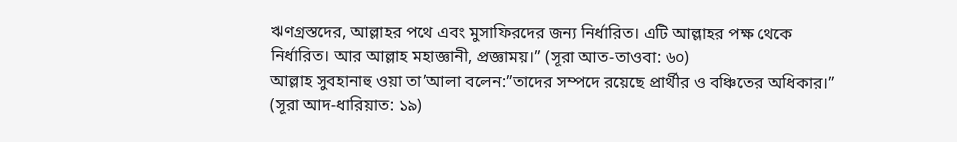ঋণগ্রস্তদের, আল্লাহর পথে এবং মুসাফিরদের জন্য নির্ধারিত। এটি আল্লাহর পক্ষ থেকে নির্ধারিত। আর আল্লাহ মহাজ্ঞানী, প্রজ্ঞাময়।” (সূরা আত-তাওবা: ৬০)
আল্লাহ সুবহানাহু ওয়া তা’আলা বলেন:”তাদের সম্পদে রয়েছে প্রার্থীর ও বঞ্চিতের অধিকার।” (সূরা আদ-ধারিয়াত: ১৯)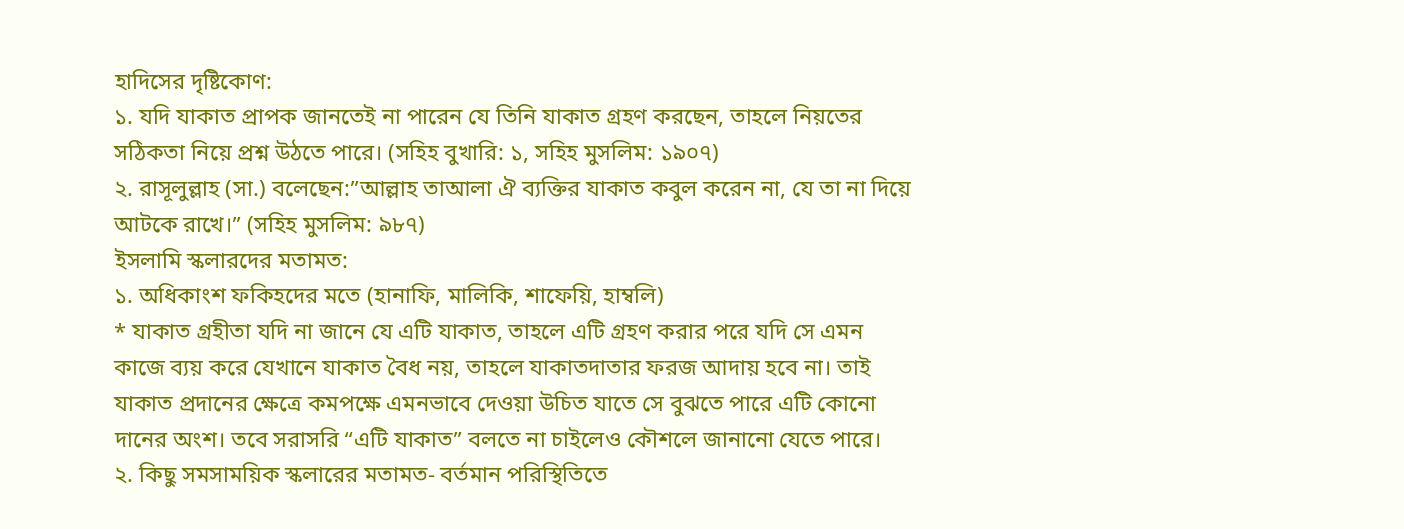হাদিসের দৃষ্টিকোণ:
১. যদি যাকাত প্রাপক জানতেই না পারেন যে তিনি যাকাত গ্রহণ করছেন, তাহলে নিয়তের সঠিকতা নিয়ে প্রশ্ন উঠতে পারে। (সহিহ বুখারি: ১, সহিহ মুসলিম: ১৯০৭)
২. রাসূলুল্লাহ (সা.) বলেছেন:”আল্লাহ তাআলা ঐ ব্যক্তির যাকাত কবুল করেন না, যে তা না দিয়ে আটকে রাখে।” (সহিহ মুসলিম: ৯৮৭)
ইসলামি স্কলারদের মতামত:
১. অধিকাংশ ফকিহদের মতে (হানাফি, মালিকি, শাফেয়ি, হাম্বলি)
* যাকাত গ্রহীতা যদি না জানে যে এটি যাকাত, তাহলে এটি গ্রহণ করার পরে যদি সে এমন কাজে ব্যয় করে যেখানে যাকাত বৈধ নয়, তাহলে যাকাতদাতার ফরজ আদায় হবে না। তাই যাকাত প্রদানের ক্ষেত্রে কমপক্ষে এমনভাবে দেওয়া উচিত যাতে সে বুঝতে পারে এটি কোনো দানের অংশ। তবে সরাসরি “এটি যাকাত” বলতে না চাইলেও কৌশলে জানানো যেতে পারে।
২. কিছু সমসাময়িক স্কলারের মতামত- বর্তমান পরিস্থিতিতে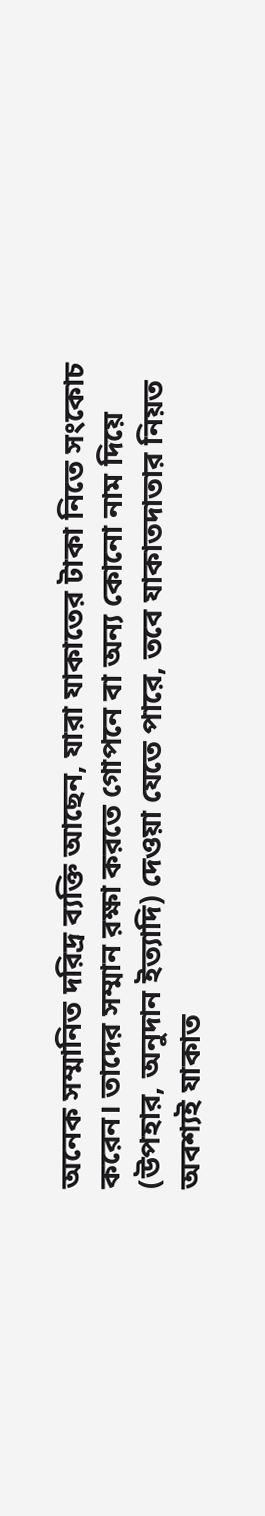অনেক সম্মানিত দরিদ্র ব্যক্তি আছেন, যারা যাকাতের টাকা নিতে সংকোচ করেন। তাদের সম্মান রক্ষা করতে গোপনে বা অন্য কোনো নাম দিয়ে (উপহার, অনুদান ইত্যাদি) দেওয়া যেতে পারে, তবে যাকাতদাতার নিয়ত অবশ্যই যাকাত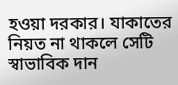হওয়া দরকার। যাকাতের নিয়ত না থাকলে সেটি স্বাভাবিক দান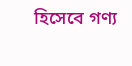হিসেবে গণ্য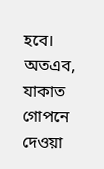হবে।
অতএব, যাকাত গোপনে দেওয়া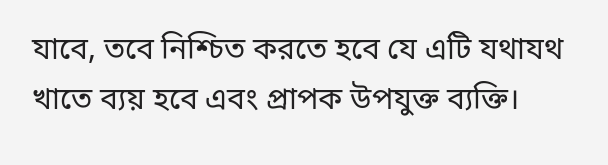যাবে, তবে নিশ্চিত করতে হবে যে এটি যথাযথ খাতে ব্যয় হবে এবং প্রাপক উপযুক্ত ব্যক্তি।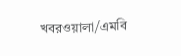খবরওয়ালা/এমবি